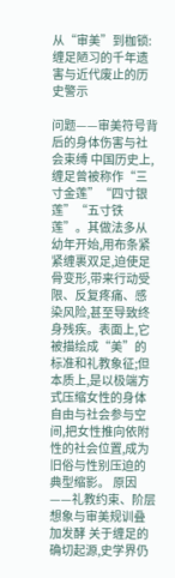从“审美”到枷锁:缠足陋习的千年遗害与近代废止的历史警示

问题——审美符号背后的身体伤害与社会束缚 中国历史上,缠足曾被称作“三寸金莲”“四寸银莲”“五寸铁莲”。其做法多从幼年开始,用布条紧紧缠裹双足,迫使足骨变形,带来行动受限、反复疼痛、感染风险,甚至导致终身残疾。表面上,它被描绘成“美”的标准和礼教象征;但本质上,是以极端方式压缩女性的身体自由与社会参与空间,把女性推向依附性的社会位置,成为旧俗与性别压迫的典型缩影。 原因——礼教约束、阶层想象与审美规训叠加发酵 关于缠足的确切起源,史学界仍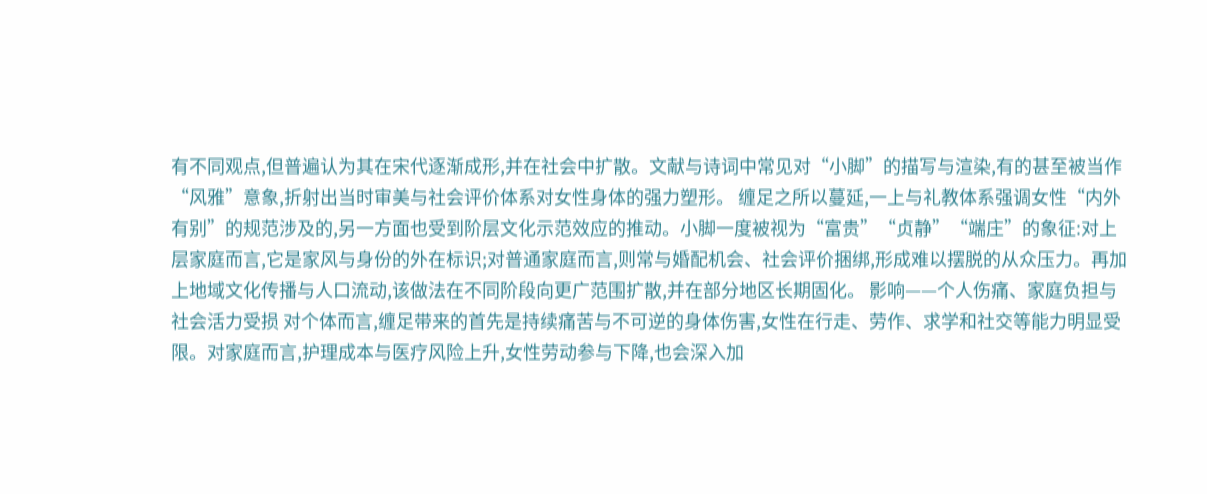有不同观点,但普遍认为其在宋代逐渐成形,并在社会中扩散。文献与诗词中常见对“小脚”的描写与渲染,有的甚至被当作“风雅”意象,折射出当时审美与社会评价体系对女性身体的强力塑形。 缠足之所以蔓延,一上与礼教体系强调女性“内外有别”的规范涉及的,另一方面也受到阶层文化示范效应的推动。小脚一度被视为“富贵”“贞静”“端庄”的象征:对上层家庭而言,它是家风与身份的外在标识;对普通家庭而言,则常与婚配机会、社会评价捆绑,形成难以摆脱的从众压力。再加上地域文化传播与人口流动,该做法在不同阶段向更广范围扩散,并在部分地区长期固化。 影响——个人伤痛、家庭负担与社会活力受损 对个体而言,缠足带来的首先是持续痛苦与不可逆的身体伤害,女性在行走、劳作、求学和社交等能力明显受限。对家庭而言,护理成本与医疗风险上升,女性劳动参与下降,也会深入加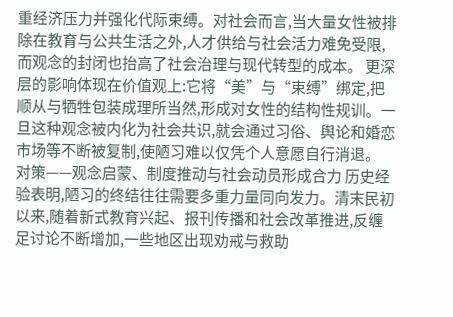重经济压力并强化代际束缚。对社会而言,当大量女性被排除在教育与公共生活之外,人才供给与社会活力难免受限,而观念的封闭也抬高了社会治理与现代转型的成本。 更深层的影响体现在价值观上:它将“美”与“束缚”绑定,把顺从与牺牲包装成理所当然,形成对女性的结构性规训。一旦这种观念被内化为社会共识,就会通过习俗、舆论和婚恋市场等不断被复制,使陋习难以仅凭个人意愿自行消退。 对策——观念启蒙、制度推动与社会动员形成合力 历史经验表明,陋习的终结往往需要多重力量同向发力。清末民初以来,随着新式教育兴起、报刊传播和社会改革推进,反缠足讨论不断增加,一些地区出现劝戒与救助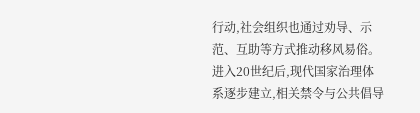行动,社会组织也通过劝导、示范、互助等方式推动移风易俗。进入20世纪后,现代国家治理体系逐步建立,相关禁令与公共倡导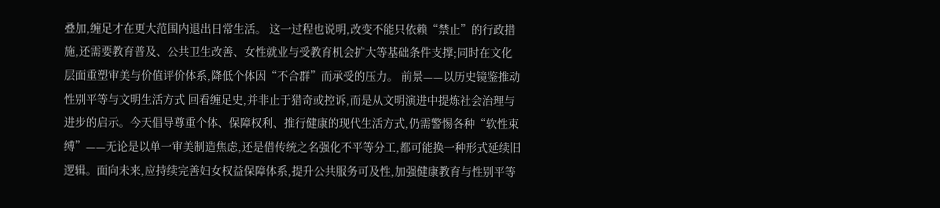叠加,缠足才在更大范围内退出日常生活。 这一过程也说明,改变不能只依赖“禁止”的行政措施,还需要教育普及、公共卫生改善、女性就业与受教育机会扩大等基础条件支撑;同时在文化层面重塑审美与价值评价体系,降低个体因“不合群”而承受的压力。 前景——以历史镜鉴推动性别平等与文明生活方式 回看缠足史,并非止于猎奇或控诉,而是从文明演进中提炼社会治理与进步的启示。今天倡导尊重个体、保障权利、推行健康的现代生活方式,仍需警惕各种“软性束缚”——无论是以单一审美制造焦虑,还是借传统之名强化不平等分工,都可能换一种形式延续旧逻辑。面向未来,应持续完善妇女权益保障体系,提升公共服务可及性,加强健康教育与性别平等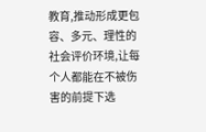教育,推动形成更包容、多元、理性的社会评价环境,让每个人都能在不被伤害的前提下选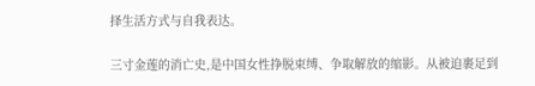择生活方式与自我表达。

三寸金莲的消亡史,是中国女性挣脱束缚、争取解放的缩影。从被迫裹足到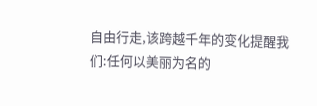自由行走,该跨越千年的变化提醒我们:任何以美丽为名的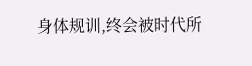身体规训,终会被时代所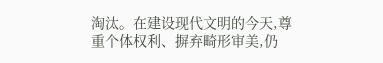淘汰。在建设现代文明的今天,尊重个体权利、摒弃畸形审美,仍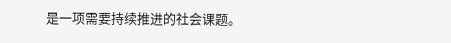是一项需要持续推进的社会课题。